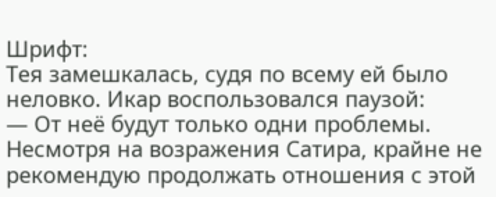Шрифт:
Тея замешкалась, судя по всему ей было неловко. Икар воспользовался паузой:
— От неё будут только одни проблемы. Несмотря на возражения Сатира, крайне не рекомендую продолжать отношения с этой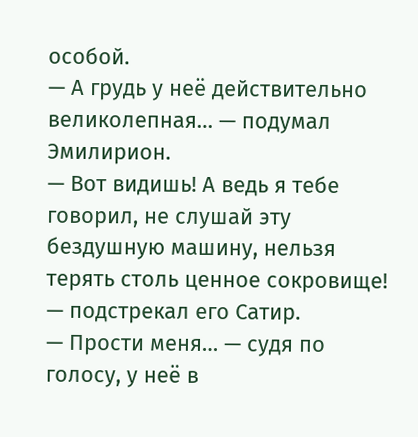особой.
— А грудь у неё действительно великолепная… — подумал Эмилирион.
— Вот видишь! А ведь я тебе говорил, не слушай эту бездушную машину, нельзя терять столь ценное сокровище! — подстрекал его Сатир.
— Прости меня… — судя по голосу, у неё в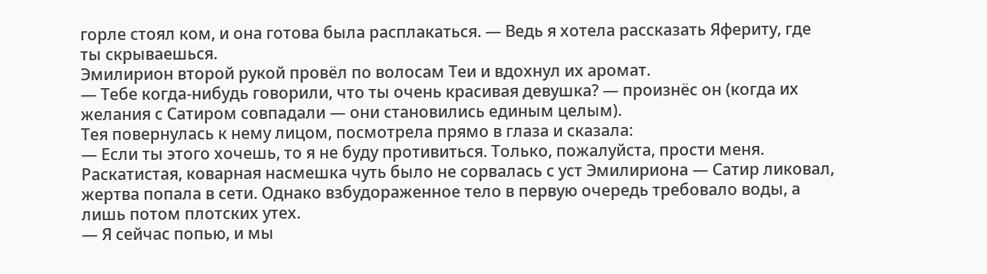горле стоял ком, и она готова была расплакаться. — Ведь я хотела рассказать Яфериту, где ты скрываешься.
Эмилирион второй рукой провёл по волосам Теи и вдохнул их аромат.
— Тебе когда-нибудь говорили, что ты очень красивая девушка? — произнёс он (когда их желания с Сатиром совпадали — они становились единым целым).
Тея повернулась к нему лицом, посмотрела прямо в глаза и сказала:
— Если ты этого хочешь, то я не буду противиться. Только, пожалуйста, прости меня.
Раскатистая, коварная насмешка чуть было не сорвалась с уст Эмилириона — Сатир ликовал, жертва попала в сети. Однако взбудораженное тело в первую очередь требовало воды, а лишь потом плотских утех.
— Я сейчас попью, и мы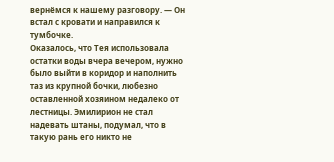вернёмся к нашему разговору. — Он встал с кровати и направился к тумбочке.
Оказалось, что Тея использовала остатки воды вчера вечером, нужно было выйти в коридор и наполнить таз из крупной бочки, любезно оставленной хозяином недалеко от лестницы. Эмилирион не стал надевать штаны, подумал, что в такую рань его никто не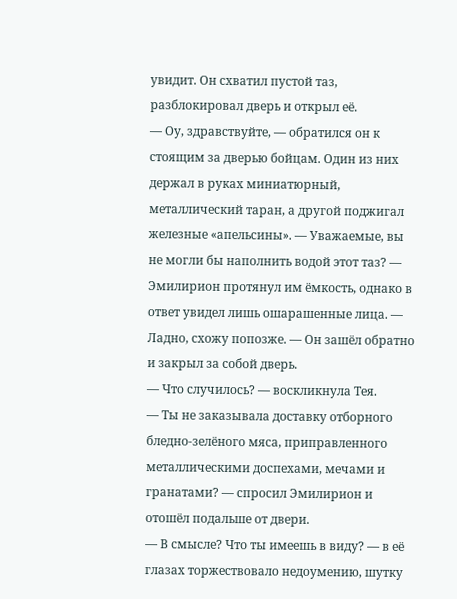увидит. Он схватил пустой таз, разблокировал дверь и открыл её.
— Оу, здравствуйте, — обратился он к стоящим за дверью бойцам. Один из них держал в руках миниатюрный, металлический таран, а другой поджигал железные «апельсины». — Уважаемые, вы не могли бы наполнить водой этот таз? — Эмилирион протянул им ёмкость, однако в ответ увидел лишь ошарашенные лица. — Ладно, схожу попозже. — Он зашёл обратно и закрыл за собой дверь.
— Что случилось? — воскликнула Тея.
— Ты не заказывала доставку отборного бледно-зелёного мяса, приправленного металлическими доспехами, мечами и гранатами? — спросил Эмилирион и отошёл подальше от двери.
— В смысле? Что ты имеешь в виду? — в её глазах торжествовало недоумению, шутку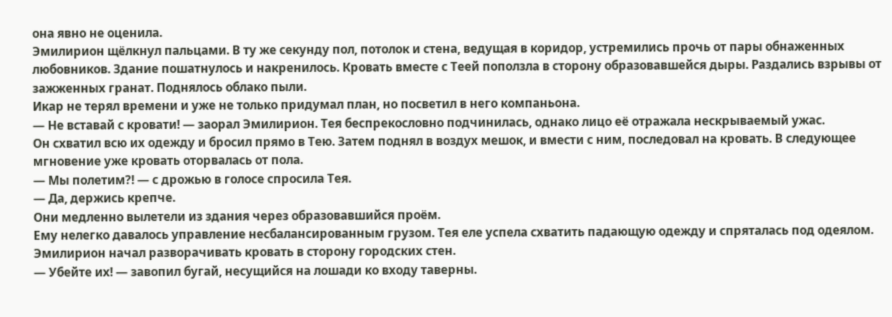она явно не оценила.
Эмилирион щёлкнул пальцами. В ту же секунду пол, потолок и стена, ведущая в коридор, устремились прочь от пары обнаженных любовников. Здание пошатнулось и накренилось. Кровать вместе с Теей поползла в сторону образовавшейся дыры. Раздались взрывы от зажженных гранат. Поднялось облако пыли.
Икар не терял времени и уже не только придумал план, но посветил в него компаньона.
— Не вставай с кровати! — заорал Эмилирион. Тея беспрекословно подчинилась, однако лицо её отражала нескрываемый ужас.
Он схватил всю их одежду и бросил прямо в Тею. Затем поднял в воздух мешок, и вмести с ним, последовал на кровать. В следующее мгновение уже кровать оторвалась от пола.
— Мы полетим?! — с дрожью в голосе спросила Тея.
— Да, держись крепче.
Они медленно вылетели из здания через образовавшийся проём.
Ему нелегко давалось управление несбалансированным грузом. Тея еле успела схватить падающую одежду и спряталась под одеялом. Эмилирион начал разворачивать кровать в сторону городских стен.
— Убейте их! — завопил бугай, несущийся на лошади ко входу таверны.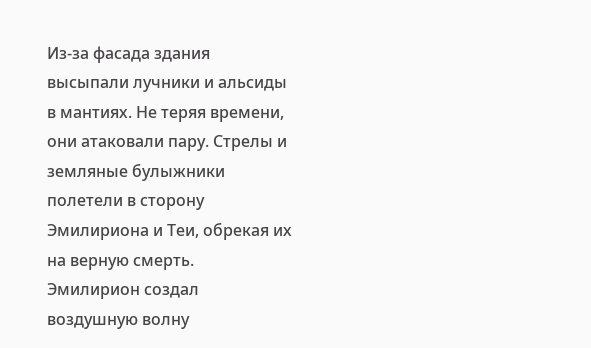Из-за фасада здания высыпали лучники и альсиды в мантиях. Не теряя времени, они атаковали пару. Стрелы и земляные булыжники полетели в сторону Эмилириона и Теи, обрекая их на верную смерть.
Эмилирион создал воздушную волну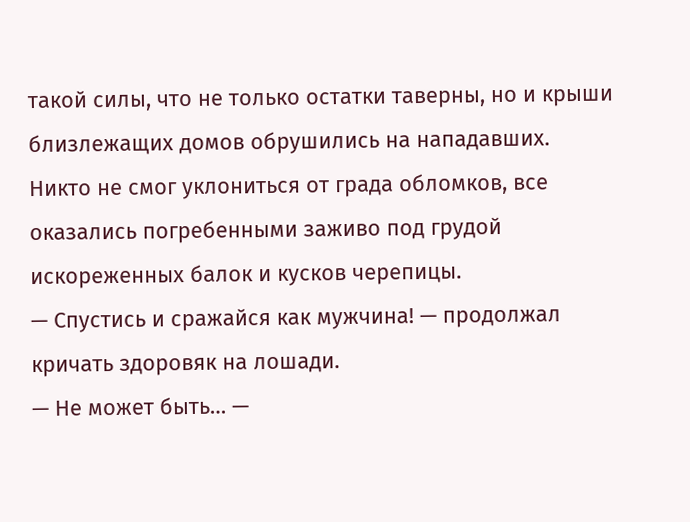такой силы, что не только остатки таверны, но и крыши близлежащих домов обрушились на нападавших. Никто не смог уклониться от града обломков, все оказались погребенными заживо под грудой искореженных балок и кусков черепицы.
— Спустись и сражайся как мужчина! — продолжал кричать здоровяк на лошади.
— Не может быть… —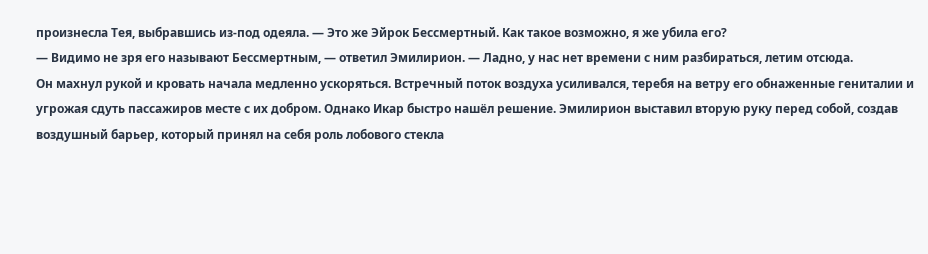произнесла Тея, выбравшись из-под одеяла. — Это же Эйрок Бессмертный. Как такое возможно, я же убила его?
— Видимо не зря его называют Бессмертным, — ответил Эмилирион. — Ладно, у нас нет времени с ним разбираться, летим отсюда.
Он махнул рукой и кровать начала медленно ускоряться. Встречный поток воздуха усиливался, теребя на ветру его обнаженные гениталии и угрожая сдуть пассажиров месте с их добром. Однако Икар быстро нашёл решение. Эмилирион выставил вторую руку перед собой, создав воздушный барьер, который принял на себя роль лобового стекла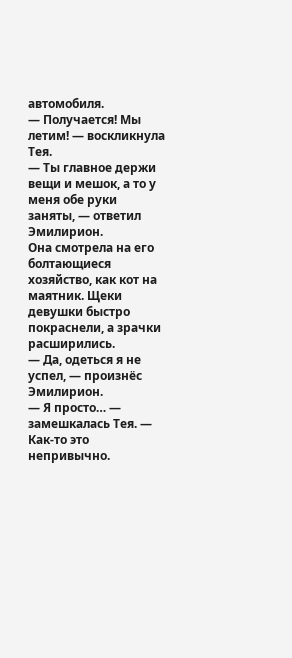автомобиля.
— Получается! Мы летим! — воскликнула Тея.
— Ты главное держи вещи и мешок, а то у меня обе руки заняты, — ответил Эмилирион.
Она смотрела на его болтающиеся хозяйство, как кот на маятник. Щеки девушки быстро покраснели, а зрачки расширились.
— Да, одеться я не успел, — произнёс Эмилирион.
— Я просто… — замешкалась Тея. — Как-то это непривычно.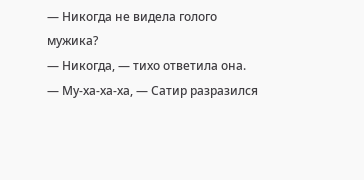— Никогда не видела голого мужика?
— Никогда, — тихо ответила она.
— Му-ха-ха-ха, — Сатир разразился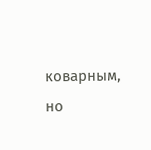коварным, но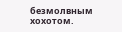безмолвным хохотом.